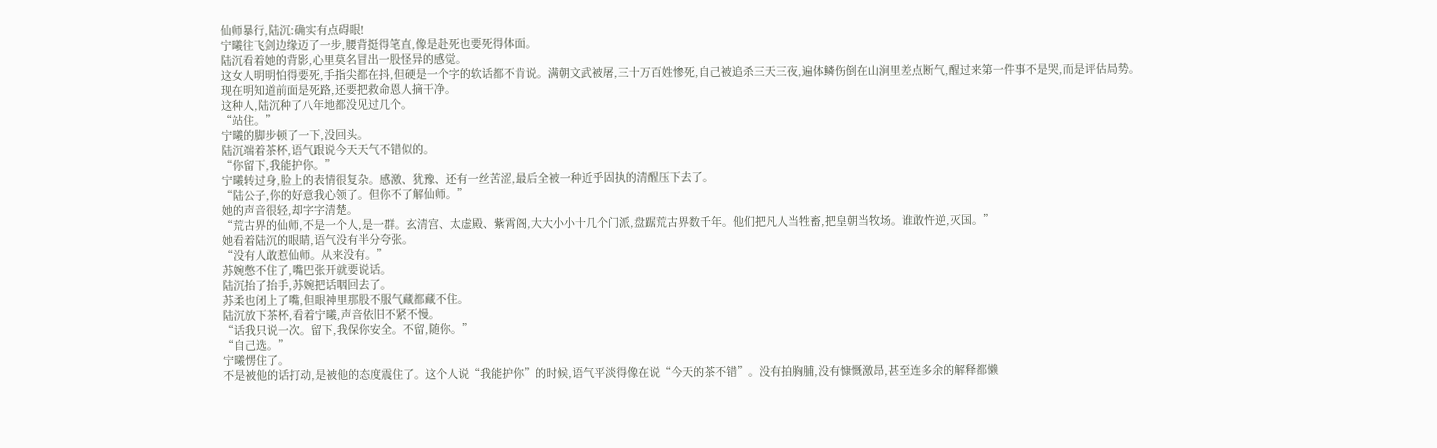仙师暴行,陆沉:确实有点碍眼!
宁曦往飞剑边缘迈了一步,腰背挺得笔直,像是赴死也要死得体面。
陆沉看着她的背影,心里莫名冒出一股怪异的感觉。
这女人明明怕得要死,手指尖都在抖,但硬是一个字的软话都不肯说。满朝文武被屠,三十万百姓惨死,自己被追杀三天三夜,遍体鳞伤倒在山涧里差点断气,醒过来第一件事不是哭,而是评估局势。
现在明知道前面是死路,还要把救命恩人摘干净。
这种人,陆沉种了八年地都没见过几个。
“站住。”
宁曦的脚步顿了一下,没回头。
陆沉端着茶杯,语气跟说今天天气不错似的。
“你留下,我能护你。”
宁曦转过身,脸上的表情很复杂。感激、犹豫、还有一丝苦涩,最后全被一种近乎固执的清醒压下去了。
“陆公子,你的好意我心领了。但你不了解仙师。”
她的声音很轻,却字字清楚。
“荒古界的仙师,不是一个人,是一群。玄清宫、太虚殿、紫霄阁,大大小小十几个门派,盘踞荒古界数千年。他们把凡人当牲畜,把皇朝当牧场。谁敢忤逆,灭国。”
她看着陆沉的眼睛,语气没有半分夸张。
“没有人敢惹仙师。从来没有。”
苏婉憋不住了,嘴巴张开就要说话。
陆沉抬了抬手,苏婉把话咽回去了。
苏柔也闭上了嘴,但眼神里那股不服气藏都藏不住。
陆沉放下茶杯,看着宁曦,声音依旧不紧不慢。
“话我只说一次。留下,我保你安全。不留,随你。”
“自己选。”
宁曦愣住了。
不是被他的话打动,是被他的态度震住了。这个人说“我能护你”的时候,语气平淡得像在说“今天的茶不错”。没有拍胸脯,没有慷慨激昂,甚至连多余的解释都懒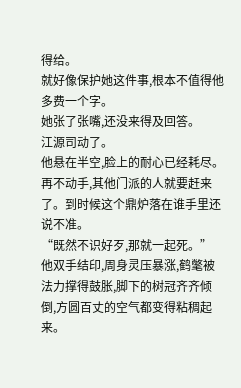得给。
就好像保护她这件事,根本不值得他多费一个字。
她张了张嘴,还没来得及回答。
江源司动了。
他悬在半空,脸上的耐心已经耗尽。再不动手,其他门派的人就要赶来了。到时候这个鼎炉落在谁手里还说不准。
“既然不识好歹,那就一起死。”
他双手结印,周身灵压暴涨,鹤氅被法力撑得鼓胀,脚下的树冠齐齐倾倒,方圆百丈的空气都变得粘稠起来。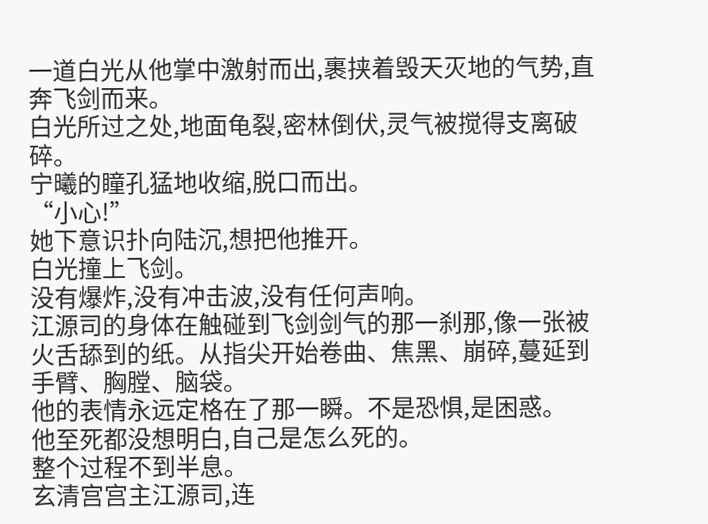一道白光从他掌中激射而出,裹挟着毁天灭地的气势,直奔飞剑而来。
白光所过之处,地面龟裂,密林倒伏,灵气被搅得支离破碎。
宁曦的瞳孔猛地收缩,脱口而出。
“小心!”
她下意识扑向陆沉,想把他推开。
白光撞上飞剑。
没有爆炸,没有冲击波,没有任何声响。
江源司的身体在触碰到飞剑剑气的那一刹那,像一张被火舌舔到的纸。从指尖开始卷曲、焦黑、崩碎,蔓延到手臂、胸膛、脑袋。
他的表情永远定格在了那一瞬。不是恐惧,是困惑。
他至死都没想明白,自己是怎么死的。
整个过程不到半息。
玄清宫宫主江源司,连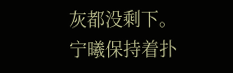灰都没剩下。
宁曦保持着扑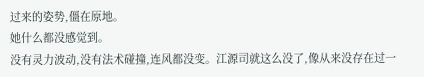过来的姿势,僵在原地。
她什么都没感觉到。
没有灵力波动,没有法术碰撞,连风都没变。江源司就这么没了,像从来没存在过一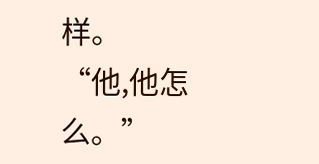样。
“他,他怎么。”